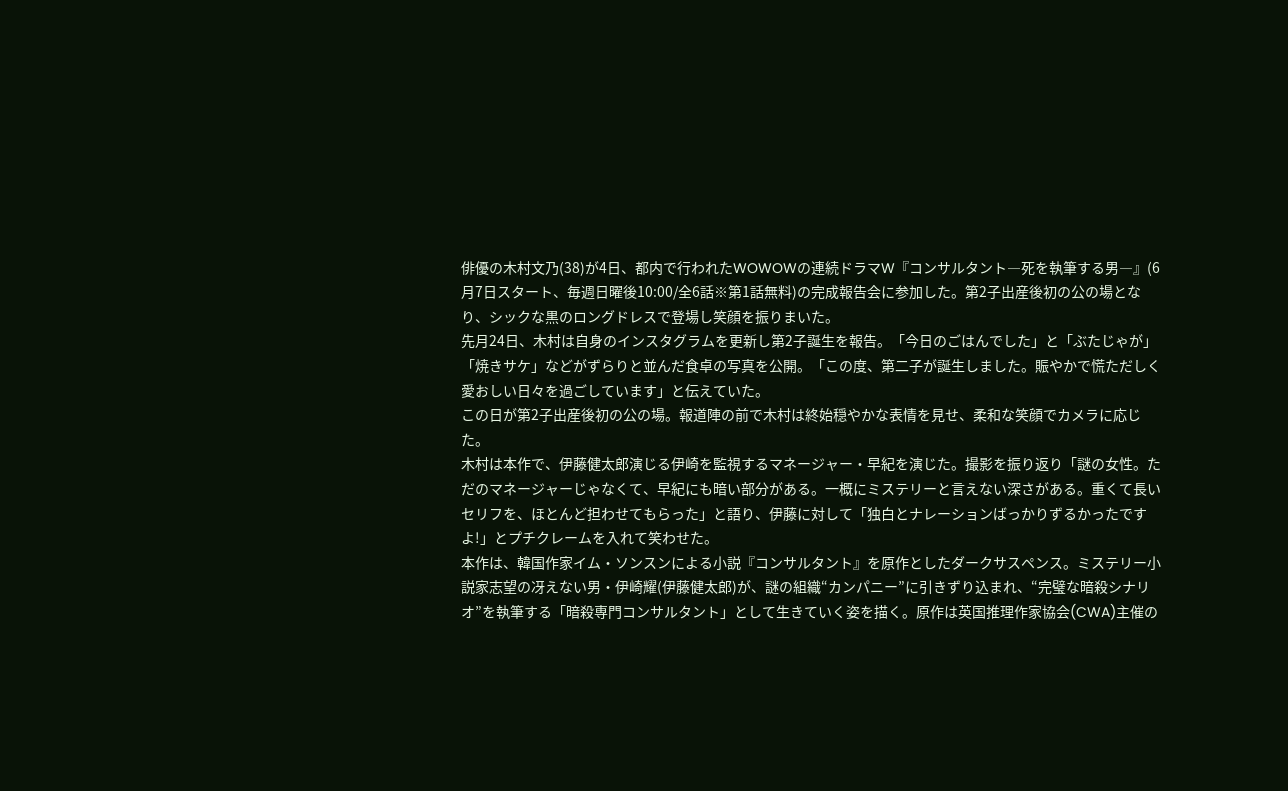俳優の木村文乃(38)が4日、都内で行われたWOWOWの連続ドラマW『コンサルタント―死を執筆する男―』(6月7日スタート、毎週日曜後10:00/全6話※第1話無料)の完成報告会に参加した。第2子出産後初の公の場となり、シックな黒のロングドレスで登場し笑顔を振りまいた。
先月24日、木村は自身のインスタグラムを更新し第2子誕生を報告。「今日のごはんでした」と「ぶたじゃが」「焼きサケ」などがずらりと並んだ食卓の写真を公開。「この度、第二子が誕生しました。賑やかで慌ただしく愛おしい日々を過ごしています」と伝えていた。
この日が第2子出産後初の公の場。報道陣の前で木村は終始穏やかな表情を見せ、柔和な笑顔でカメラに応じた。
木村は本作で、伊藤健太郎演じる伊崎を監視するマネージャー・早紀を演じた。撮影を振り返り「謎の女性。ただのマネージャーじゃなくて、早紀にも暗い部分がある。一概にミステリーと言えない深さがある。重くて長いセリフを、ほとんど担わせてもらった」と語り、伊藤に対して「独白とナレーションばっかりずるかったですよ!」とプチクレームを入れて笑わせた。
本作は、韓国作家イム・ソンスンによる小説『コンサルタント』を原作としたダークサスペンス。ミステリー小説家志望の冴えない男・伊崎耀(伊藤健太郎)が、謎の組織“カンパニー”に引きずり込まれ、“完璧な暗殺シナリオ”を執筆する「暗殺専門コンサルタント」として生きていく姿を描く。原作は英国推理作家協会(CWA)主催の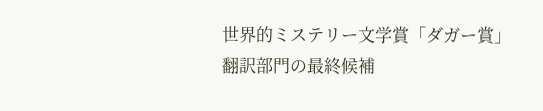世界的ミステリー文学賞「ダガー賞」翻訳部門の最終候補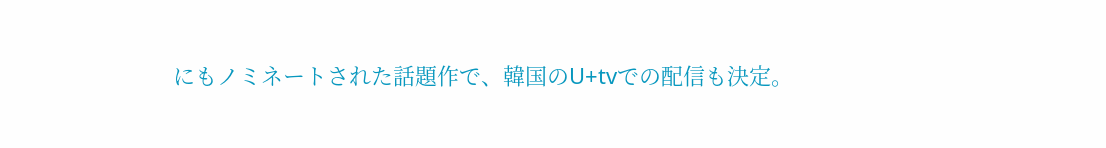にもノミネートされた話題作で、韓国のU+tvでの配信も決定。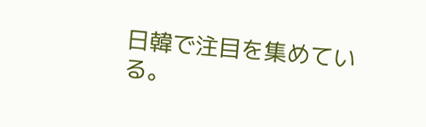日韓で注目を集めている。